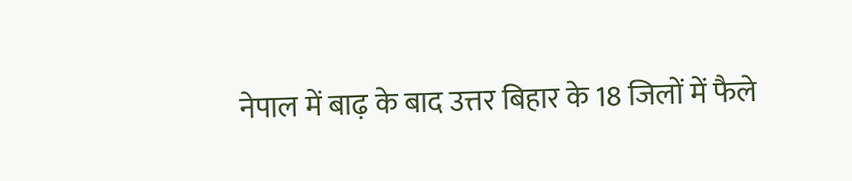नेपाल में बाढ़ के बाद उत्तर बिहार के 18 जिलों में फैले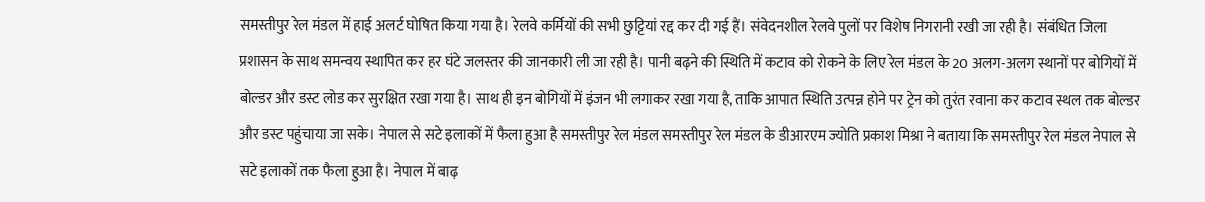समस्तीपुर रेल मंडल में हाई अलर्ट घोषित किया गया है। रेलवे कर्मियों की सभी छुट्टियां रद्द कर दी गई हैं। संवेदनशील रेलवे पुलों पर विशेष निगरानी रखी जा रही है। संबंधित जिला प्रशासन के साथ समन्वय स्थापित कर हर घंटे जलस्तर की जानकारी ली जा रही है। पानी बढ़ने की स्थिति में कटाव को रोकने के लिए रेल मंडल के 20 अलग-अलग स्थानों पर बोगियों में बोल्डर और डस्ट लोड कर सुरक्षित रखा गया है। साथ ही इन बोगियों में इंजन भी लगाकर रखा गया है, ताकि आपात स्थिति उत्पन्न होने पर ट्रेन को तुरंत रवाना कर कटाव स्थल तक बोल्डर और डस्ट पहुंचाया जा सके। नेपाल से सटे इलाकों में फैला हुआ है समस्तीपुर रेल मंडल समस्तीपुर रेल मंडल के डीआरएम ज्योति प्रकाश मिश्रा ने बताया कि समस्तीपुर रेल मंडल नेपाल से सटे इलाकों तक फैला हुआ है। नेपाल में बाढ़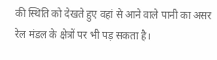की स्थिति को देखते हुए वहां से आने वाले पानी का असर रेल मंडल के क्षेत्रों पर भी पड़ सकता है।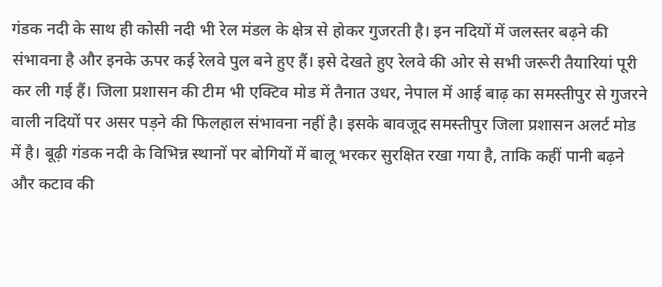गंडक नदी के साथ ही कोसी नदी भी रेल मंडल के क्षेत्र से होकर गुजरती है। इन नदियों में जलस्तर बढ़ने की संभावना है और इनके ऊपर कई रेलवे पुल बने हुए हैं। इसे देखते हुए रेलवे की ओर से सभी जरूरी तैयारियां पूरी कर ली गई हैं। जिला प्रशासन की टीम भी एक्टिव मोड में तैनात उधर, नेपाल में आई बाढ़ का समस्तीपुर से गुजरने वाली नदियों पर असर पड़ने की फिलहाल संभावना नहीं है। इसके बावजूद समस्तीपुर जिला प्रशासन अलर्ट मोड में है। बूढ़ी गंडक नदी के विभिन्न स्थानों पर बोगियों में बालू भरकर सुरक्षित रखा गया है, ताकि कहीं पानी बढ़ने और कटाव की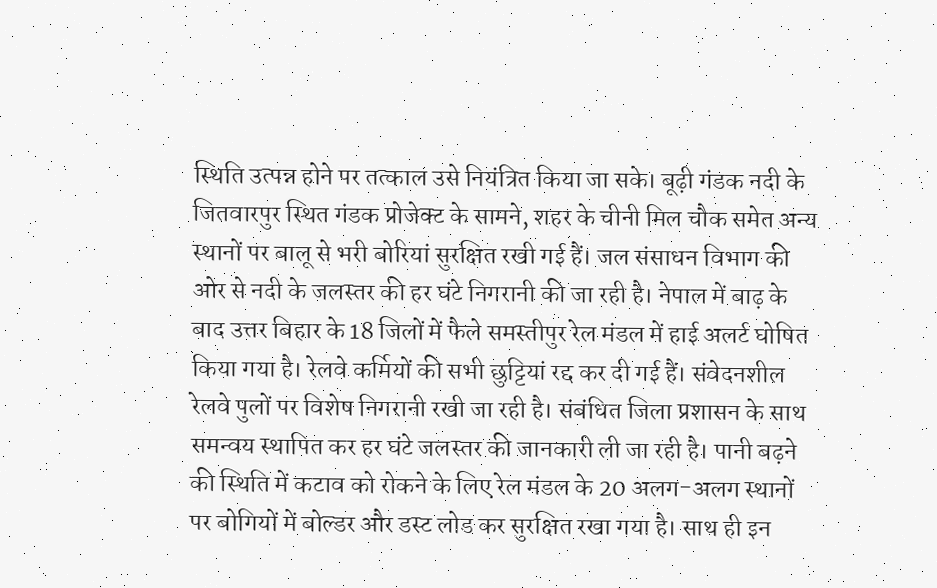स्थिति उत्पन्न होने पर तत्काल उसे नियंत्रित किया जा सके। बूढ़ी गंडक नदी के जितवारपुर स्थित गंडक प्रोजेक्ट के सामने, शहर के चीनी मिल चौक समेत अन्य स्थानों पर बालू से भरी बोरियां सुरक्षित रखी गई हैं। जल संसाधन विभाग की ओर से नदी के जलस्तर की हर घंटे निगरानी की जा रही है। नेपाल में बाढ़ के बाद उत्तर बिहार के 18 जिलों में फैले समस्तीपुर रेल मंडल में हाई अलर्ट घोषित किया गया है। रेलवे कर्मियों की सभी छुट्टियां रद्द कर दी गई हैं। संवेदनशील रेलवे पुलों पर विशेष निगरानी रखी जा रही है। संबंधित जिला प्रशासन के साथ समन्वय स्थापित कर हर घंटे जलस्तर की जानकारी ली जा रही है। पानी बढ़ने की स्थिति में कटाव को रोकने के लिए रेल मंडल के 20 अलग-अलग स्थानों पर बोगियों में बोल्डर और डस्ट लोड कर सुरक्षित रखा गया है। साथ ही इन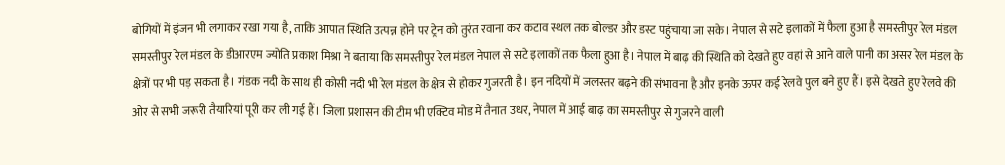बोगियों में इंजन भी लगाकर रखा गया है, ताकि आपात स्थिति उत्पन्न होने पर ट्रेन को तुरंत रवाना कर कटाव स्थल तक बोल्डर और डस्ट पहुंचाया जा सके। नेपाल से सटे इलाकों में फैला हुआ है समस्तीपुर रेल मंडल समस्तीपुर रेल मंडल के डीआरएम ज्योति प्रकाश मिश्रा ने बताया कि समस्तीपुर रेल मंडल नेपाल से सटे इलाकों तक फैला हुआ है। नेपाल में बाढ़ की स्थिति को देखते हुए वहां से आने वाले पानी का असर रेल मंडल के क्षेत्रों पर भी पड़ सकता है। गंडक नदी के साथ ही कोसी नदी भी रेल मंडल के क्षेत्र से होकर गुजरती है। इन नदियों में जलस्तर बढ़ने की संभावना है और इनके ऊपर कई रेलवे पुल बने हुए हैं। इसे देखते हुए रेलवे की ओर से सभी जरूरी तैयारियां पूरी कर ली गई हैं। जिला प्रशासन की टीम भी एक्टिव मोड में तैनात उधर, नेपाल में आई बाढ़ का समस्तीपुर से गुजरने वाली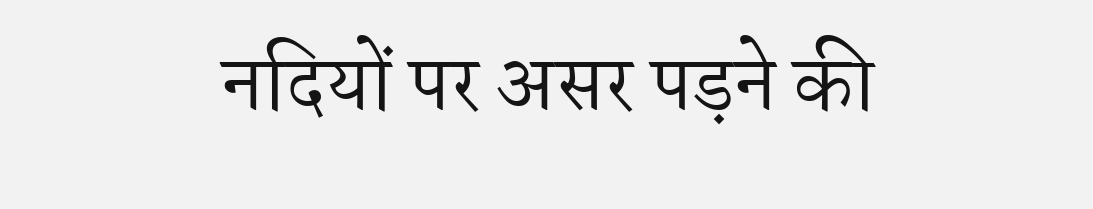नदियों पर असर पड़ने की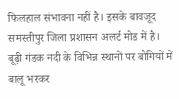फिलहाल संभावना नहीं है। इसके बावजूद समस्तीपुर जिला प्रशासन अलर्ट मोड में है। बूढ़ी गंडक नदी के विभिन्न स्थानों पर बोगियों में बालू भरकर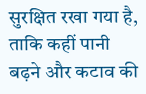सुरक्षित रखा गया है, ताकि कहीं पानी बढ़ने और कटाव की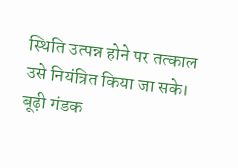स्थिति उत्पन्न होने पर तत्काल उसे नियंत्रित किया जा सके। बूढ़ी गंडक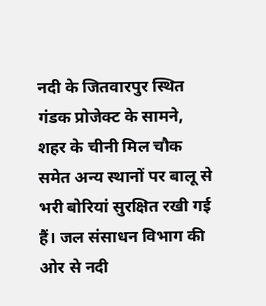नदी के जितवारपुर स्थित गंडक प्रोजेक्ट के सामने, शहर के चीनी मिल चौक समेत अन्य स्थानों पर बालू से भरी बोरियां सुरक्षित रखी गई हैं। जल संसाधन विभाग की ओर से नदी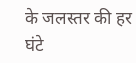के जलस्तर की हर घंटे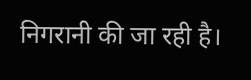निगरानी की जा रही है।